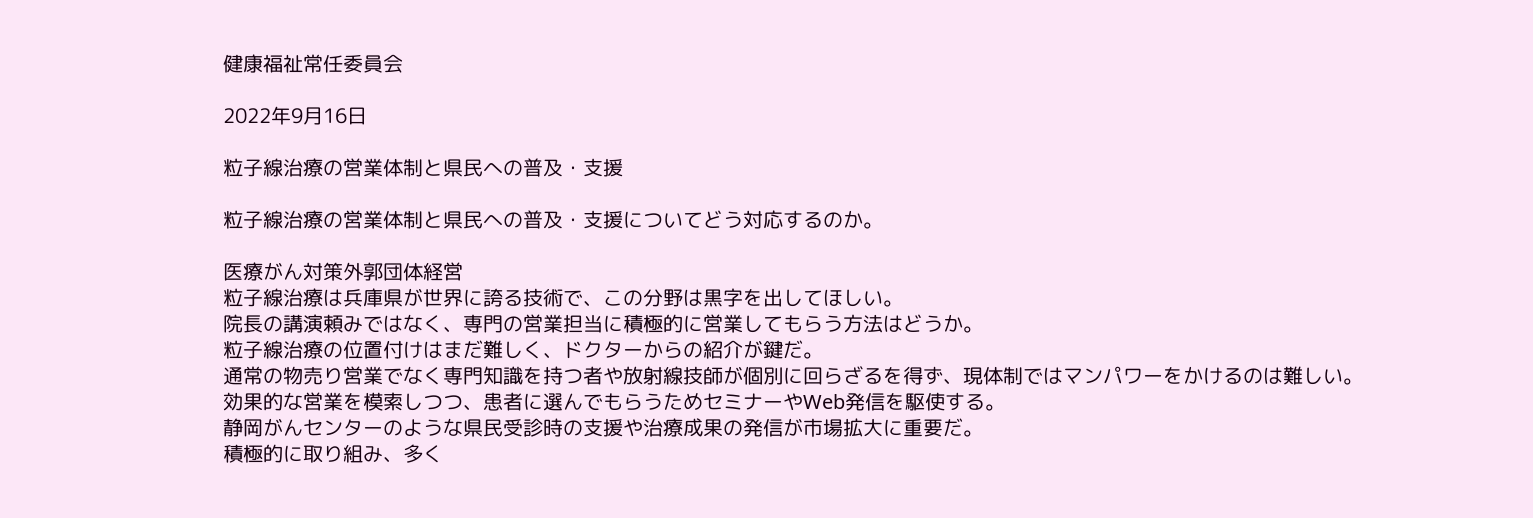健康福祉常任委員会

2022年9月16日

粒子線治療の営業体制と県民への普及・支援

粒子線治療の営業体制と県民への普及・支援についてどう対応するのか。

医療がん対策外郭団体経営
粒子線治療は兵庫県が世界に誇る技術で、この分野は黒字を出してほしい。
院長の講演頼みではなく、専門の営業担当に積極的に営業してもらう方法はどうか。
粒子線治療の位置付けはまだ難しく、ドクターからの紹介が鍵だ。
通常の物売り営業でなく専門知識を持つ者や放射線技師が個別に回らざるを得ず、現体制ではマンパワーをかけるのは難しい。
効果的な営業を模索しつつ、患者に選んでもらうためセミナーやWeb発信を駆使する。
静岡がんセンターのような県民受診時の支援や治療成果の発信が市場拡大に重要だ。
積極的に取り組み、多く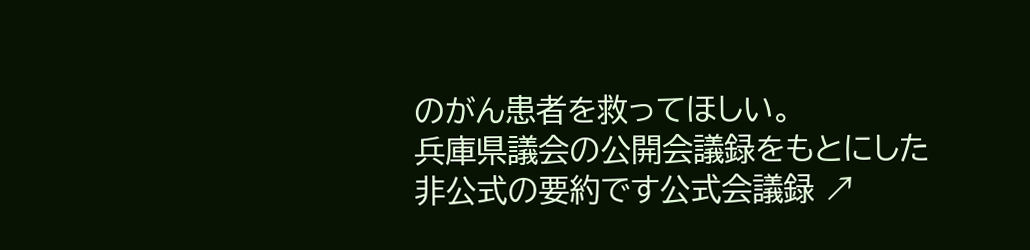のがん患者を救ってほしい。
兵庫県議会の公開会議録をもとにした非公式の要約です公式会議録 ↗